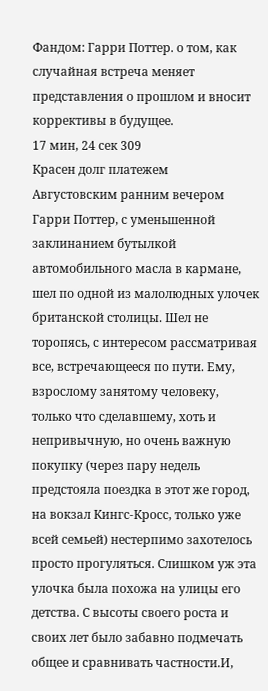Фандом: Гарри Поттер. о том, как случайная встреча меняет представления о прошлом и вносит коррективы в будущее.
17 мин, 24 сек 309
Красен долг платежем
Августовским ранним вечером Гарри Поттер, с уменьшенной заклинанием бутылкой автомобильного масла в кармане, шел по одной из малолюдных улочек британской столицы. Шел не торопясь, с интересом рассматривая все, встречающееся по пути. Ему, взрослому занятому человеку, только что сделавшему, хоть и непривычную, но очень важную покупку (через пару недель предстояла поездка в этот же город, на вокзал Кингс-Кросс, только уже всей семьей) нестерпимо захотелось просто прогуляться. Слишком уж эта улочка была похожа на улицы его детства. С высоты своего роста и своих лет было забавно подмечать общее и сравнивать частности.И,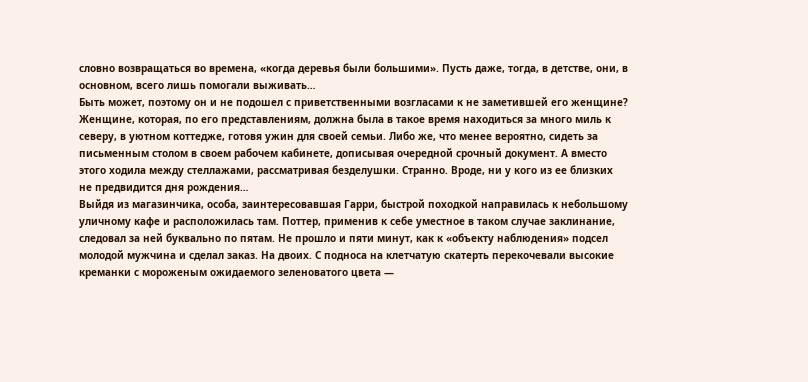словно возвращаться во времена, «когда деревья были большими». Пусть даже, тогда, в детстве, они, в основном, всего лишь помогали выживать…
Быть может, поэтому он и не подошел с приветственными возгласами к не заметившей его женщине? Женщине, которая, по его представлениям, должна была в такое время находиться за много миль к северу, в уютном коттедже, готовя ужин для своей семьи. Либо же, что менее вероятно, сидеть за письменным столом в своем рабочем кабинете, дописывая очередной срочный документ. А вместо этого ходила между стеллажами, рассматривая безделушки. Странно. Вроде, ни у кого из ее близких не предвидится дня рождения…
Выйдя из магазинчика, особа, заинтересовавшая Гарри, быстрой походкой направилась к небольшому уличному кафе и расположилась там. Поттер, применив к себе уместное в таком случае заклинание, следовал за ней буквально по пятам. Не прошло и пяти минут, как к «объекту наблюдения» подсел молодой мужчина и сделал заказ. На двоих. С подноса на клетчатую скатерть перекочевали высокие креманки с мороженым ожидаемого зеленоватого цвета —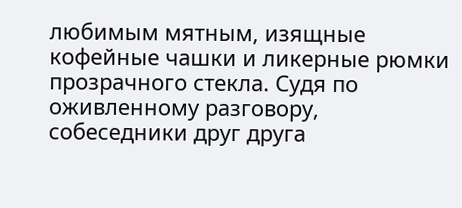любимым мятным, изящные кофейные чашки и ликерные рюмки прозрачного стекла. Судя по оживленному разговору, собеседники друг друга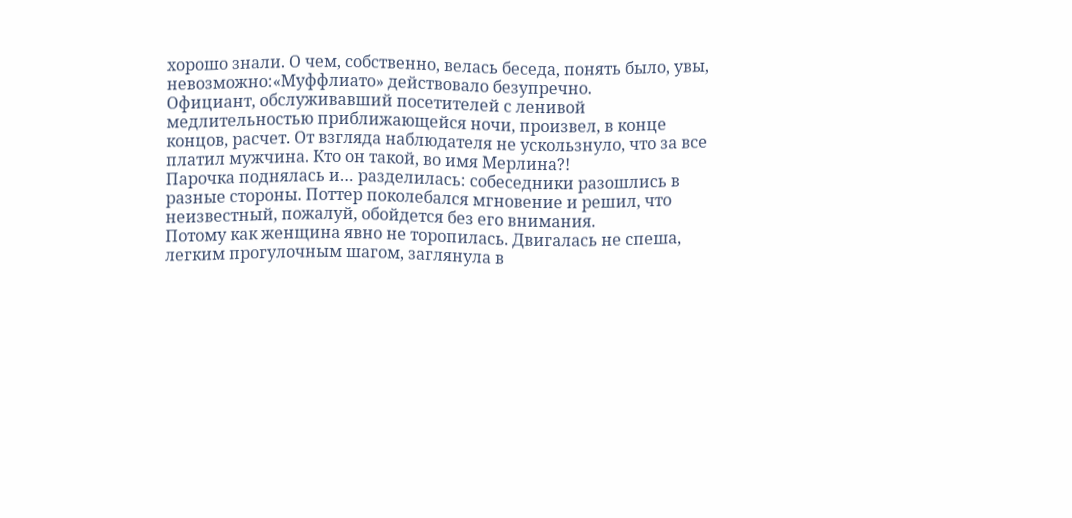хорошо знали. О чем, собственно, велась беседа, понять было, увы, невозможно:«Муффлиато» действовало безупречно.
Официант, обслуживавший посетителей с ленивой медлительностью приближающейся ночи, произвел, в конце концов, расчет. От взгляда наблюдателя не ускользнуло, что за все платил мужчина. Кто он такой, во имя Мерлина?!
Парочка поднялась и… разделилась: собеседники разошлись в разные стороны. Поттер поколебался мгновение и решил, что неизвестный, пожалуй, обойдется без его внимания.
Потому как женщина явно не торопилась. Двигалась не спеша, легким прогулочным шагом, заглянула в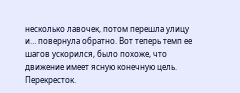несколько лавочек, потом перешла улицу и… повернула обратно. Вот теперь темп ее шагов ускорился, было похоже, что движение имеет ясную конечную цель.
Перекресток.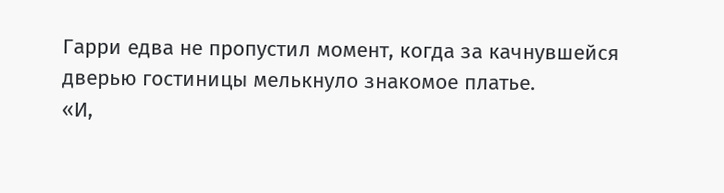Гарри едва не пропустил момент, когда за качнувшейся дверью гостиницы мелькнуло знакомое платье.
«И,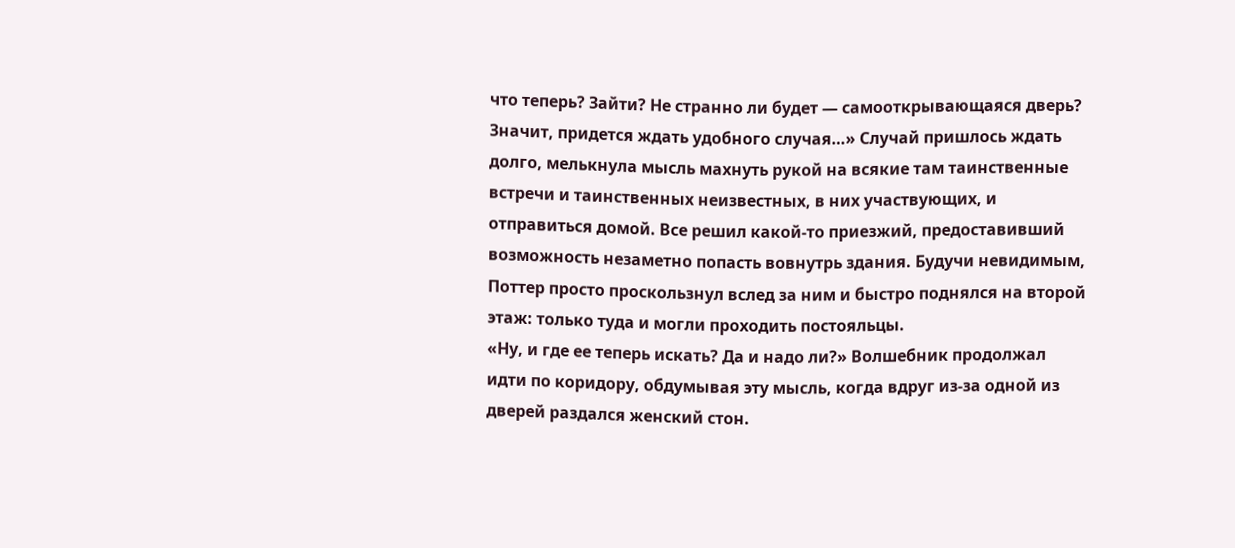что теперь? Зайти? Не странно ли будет — самооткрывающаяся дверь? Значит, придется ждать удобного случая…» Случай пришлось ждать долго, мелькнула мысль махнуть рукой на всякие там таинственные встречи и таинственных неизвестных, в них участвующих, и отправиться домой. Все решил какой-то приезжий, предоставивший возможность незаметно попасть вовнутрь здания. Будучи невидимым, Поттер просто проскользнул вслед за ним и быстро поднялся на второй этаж: только туда и могли проходить постояльцы.
«Ну, и где ее теперь искать? Да и надо ли?» Волшебник продолжал идти по коридору, обдумывая эту мысль, когда вдруг из-за одной из дверей раздался женский стон.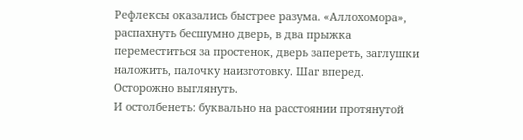Рефлексы оказались быстрее разума. «Аллохомора», распахнуть бесшумно дверь, в два прыжка переместиться за простенок, дверь запереть, заглушки наложить, палочку наизготовку. Шаг вперед. Осторожно выглянуть.
И остолбенеть: буквально на расстоянии протянутой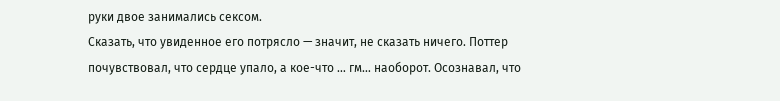руки двое занимались сексом.
Сказать, что увиденное его потрясло — значит, не сказать ничего. Поттер почувствовал, что сердце упало, а кое-что … гм… наоборот. Осознавал, что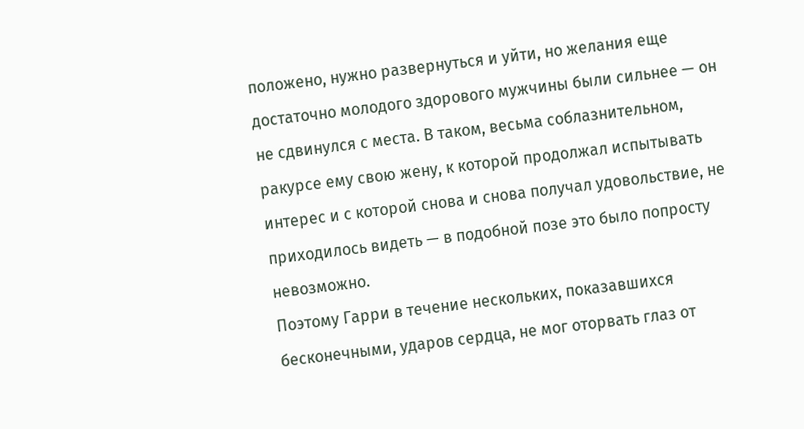положено, нужно развернуться и уйти, но желания еще достаточно молодого здорового мужчины были сильнее — он не сдвинулся с места. В таком, весьма соблазнительном, ракурсе ему свою жену, к которой продолжал испытывать интерес и с которой снова и снова получал удовольствие, не приходилось видеть — в подобной позе это было попросту невозможно.
Поэтому Гарри в течение нескольких, показавшихся бесконечными, ударов сердца, не мог оторвать глаз от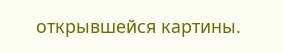открывшейся картины.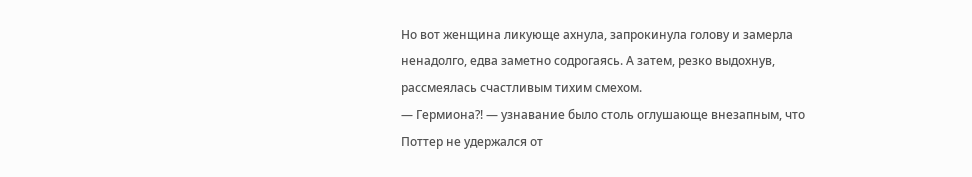Но вот женщина ликующе ахнула, запрокинула голову и замерла ненадолго, едва заметно содрогаясь. А затем, резко выдохнув, рассмеялась счастливым тихим смехом.
— Гермиона?! — узнавание было столь оглушающе внезапным, что Поттер не удержался от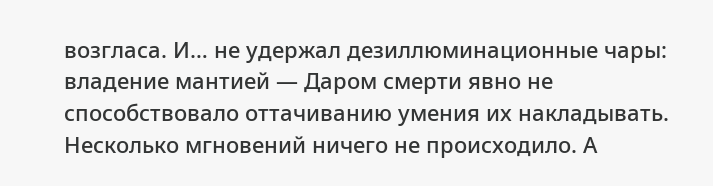возгласа. И… не удержал дезиллюминационные чары: владение мантией — Даром смерти явно не способствовало оттачиванию умения их накладывать.
Несколько мгновений ничего не происходило. А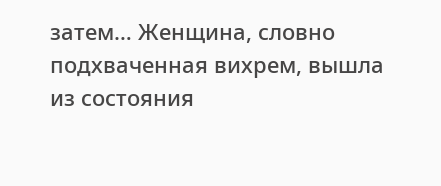затем… Женщина, словно подхваченная вихрем, вышла из состояния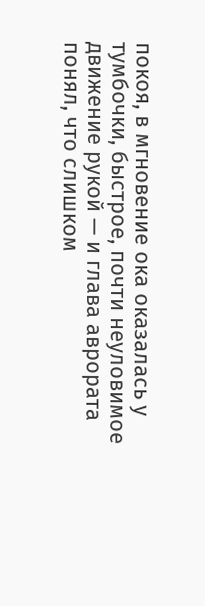покоя, в мгновение ока оказалась у тумбочки, быстрое, почти неуловимое движение рукой — и глава аврората понял, что слишком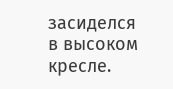засиделся в высоком кресле.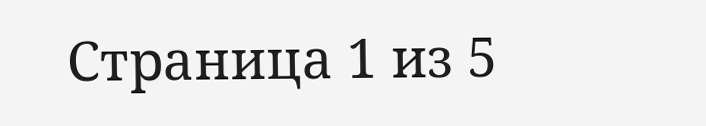Страница 1 из 5